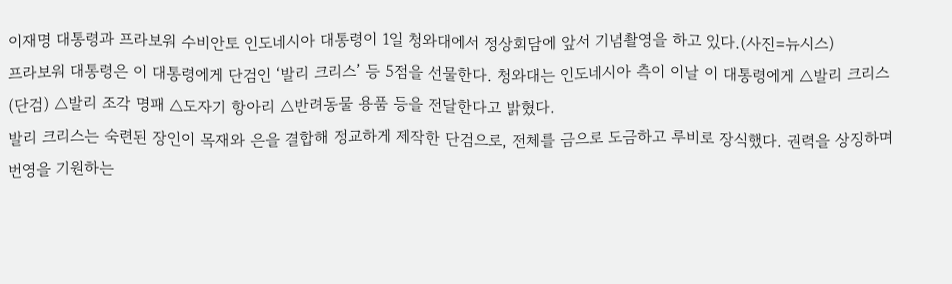이재명 대통령과 프라보워 수비안토 인도네시아 대통령이 1일 청와대에서 정상회담에 앞서 기념촬영을 하고 있다.(사진=뉴시스)
프라보워 대통령은 이 대통령에게 단검인 ‘발리 크리스’ 등 5점을 선물한다. 청와대는 인도네시아 측이 이날 이 대통령에게 △발리 크리스(단검) △발리 조각 명패 △도자기 항아리 △반려동물 용품 등을 전달한다고 밝혔다.
발리 크리스는 숙련된 장인이 목재와 은을 결합해 정교하게 제작한 단검으로, 전체를 금으로 도금하고 루비로 장식했다. 권력을 상징하며 번영을 기원하는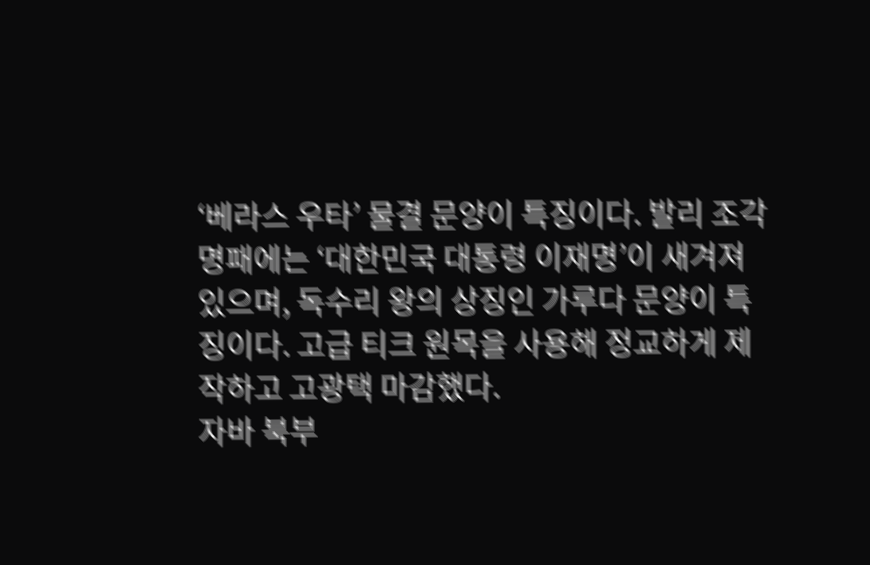‘베라스 우타’ 물결 문양이 특징이다. 발리 조각 명패에는 ‘대한민국 대통령 이재명’이 새겨져 있으며, 독수리 왕의 상징인 가루다 문양이 특징이다. 고급 티크 원목을 사용해 정교하게 제작하고 고광택 마감했다.
자바 북부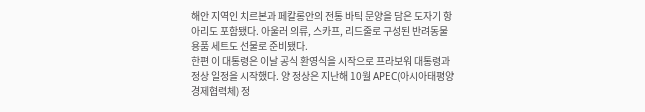해안 지역인 치르본과 페칼롱안의 전통 바틱 문양을 담은 도자기 항아리도 포함됐다. 아울러 의류, 스카프, 리드줄로 구성된 반려동물 용품 세트도 선물로 준비됐다.
한편 이 대통령은 이날 공식 환영식을 시작으로 프라보워 대통령과 정상 일정을 시작했다. 양 정상은 지난해 10월 APEC(아시아태평양경제협력체) 정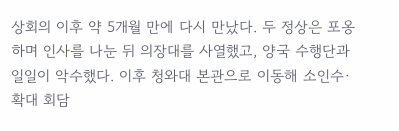상회의 이후 약 5개월 만에 다시 만났다. 두 정상은 포옹하며 인사를 나눈 뒤 의장대를 사열했고, 양국 수행단과 일일이 악수했다. 이후 청와대 본관으로 이동해 소인수·확대 회담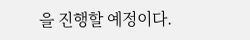을 진행할 예정이다.